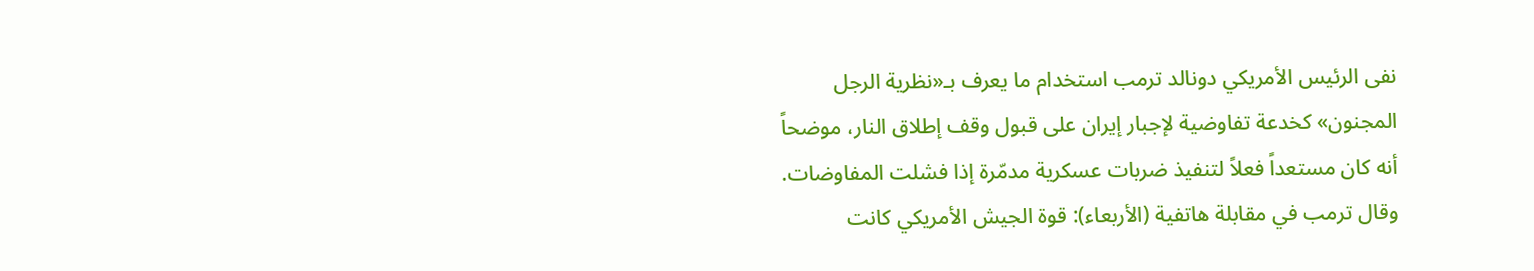نفى الرئيس الأمريكي دونالد ترمب استخدام ما يعرف بـ«نظرية الرجل المجنون» كخدعة تفاوضية لإجبار إيران على قبول وقف إطلاق النار، موضحاً أنه كان مستعداً فعلاً لتنفيذ ضربات عسكرية مدمّرة إذا فشلت المفاوضات.
وقال ترمب في مقابلة هاتفية (الأربعاء): قوة الجيش الأمريكي كانت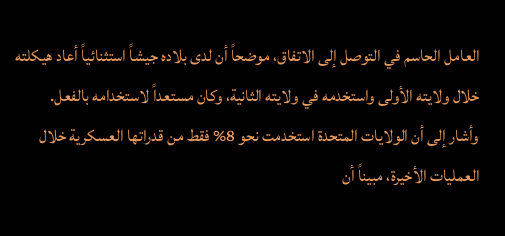العامل الحاسم في التوصل إلى الاتفاق، موضحاً أن لدى بلاده جيشاً استثنائياً أعاد هيكلته خلال ولايته الأولى واستخدمه في ولايته الثانية، وكان مستعداً لاستخدامه بالفعل.
وأشار إلى أن الولايات المتحدة استخدمت نحو 8% فقط من قدراتها العسكرية خلال العمليات الأخيرة، مبيناً أن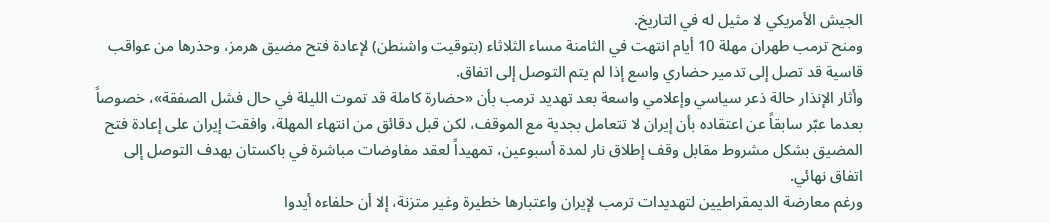الجيش الأمريكي لا مثيل له في التاريخ.
ومنح ترمب طهران مهلة 10 أيام انتهت في الثامنة مساء الثلاثاء (بتوقيت واشنطن) لإعادة فتح مضيق هرمز، وحذرها من عواقب قاسية قد تصل إلى تدمير حضاري واسع إذا لم يتم التوصل إلى اتفاق.
وأثار الإنذار حالة ذعر سياسي وإعلامي واسعة بعد تهديد ترمب بأن «حضارة كاملة قد تموت الليلة في حال فشل الصفقة»، خصوصاً بعدما عبّر سابقاً عن اعتقاده بأن إيران لا تتعامل بجدية مع الموقف، لكن قبل دقائق من انتهاء المهلة، وافقت إيران على إعادة فتح المضيق بشكل مشروط مقابل وقف إطلاق نار لمدة أسبوعين، تمهيداً لعقد مفاوضات مباشرة في باكستان بهدف التوصل إلى اتفاق نهائي.
ورغم معارضة الديمقراطيين لتهديدات ترمب لإيران واعتبارها خطيرة وغير متزنة، إلا أن حلفاءه أيدوا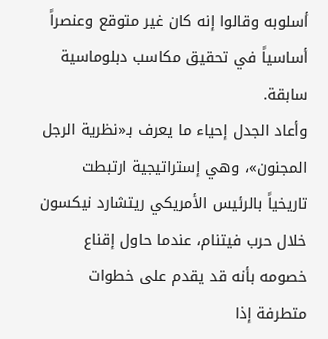أسلوبه وقالوا إنه كان غير متوقع وعنصراً أساسياً في تحقيق مكاسب دبلوماسية سابقة.
وأعاد الجدل إحياء ما يعرف بـ«نظرية الرجل المجنون»، وهي إستراتيجية ارتبطت تاريخياً بالرئيس الأمريكي ريتشارد نيكسون خلال حرب فيتنام، عندما حاول إقناع خصومه بأنه قد يقدم على خطوات متطرفة إذا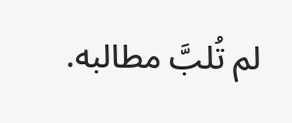لم تُلبَّ مطالبه.